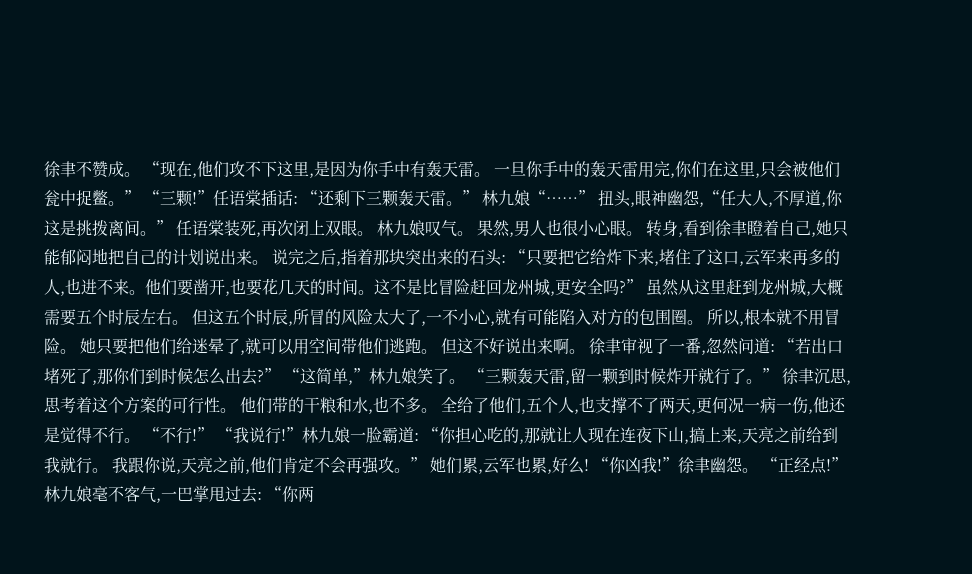徐聿不赞成。 “现在,他们攻不下这里,是因为你手中有轰天雷。 一旦你手中的轰天雷用完,你们在这里,只会被他们瓮中捉鳖。” “三颗!”任语棠插话: “还剩下三颗轰天雷。” 林九娘“……” 扭头,眼神幽怨,“任大人,不厚道,你这是挑拨离间。” 任语棠装死,再次闭上双眼。 林九娘叹气。 果然,男人也很小心眼。 转身,看到徐聿瞪着自己,她只能郁闷地把自己的计划说出来。 说完之后,指着那块突出来的石头: “只要把它给炸下来,堵住了这口,云军来再多的人,也进不来。他们要凿开,也要花几天的时间。这不是比冒险赶回龙州城,更安全吗?” 虽然从这里赶到龙州城,大概需要五个时辰左右。 但这五个时辰,所冒的风险太大了,一不小心,就有可能陷入对方的包围圈。 所以,根本就不用冒险。 她只要把他们给迷晕了,就可以用空间带他们逃跑。 但这不好说出来啊。 徐聿审视了一番,忽然问道: “若出口堵死了,那你们到时候怎么出去?” “这简单,”林九娘笑了。 “三颗轰天雷,留一颗到时候炸开就行了。” 徐聿沉思,思考着这个方案的可行性。 他们带的干粮和水,也不多。 全给了他们,五个人,也支撑不了两天,更何况一病一伤,他还是觉得不行。 “不行!” “我说行!”林九娘一脸霸道: “你担心吃的,那就让人现在连夜下山,搞上来,天亮之前给到我就行。 我跟你说,天亮之前,他们肯定不会再强攻。” 她们累,云军也累,好么! “你凶我!”徐聿幽怨。 “正经点!”林九娘毫不客气,一巴掌甩过去: “你两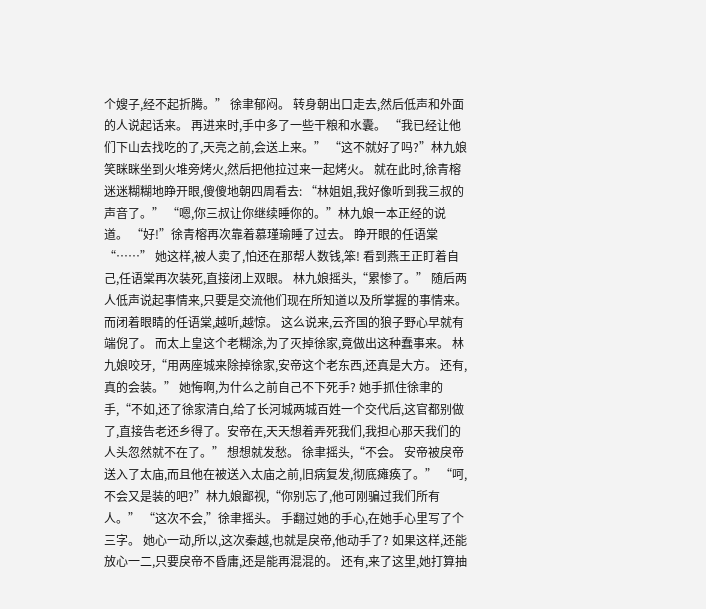个嫂子,经不起折腾。” 徐聿郁闷。 转身朝出口走去,然后低声和外面的人说起话来。 再进来时,手中多了一些干粮和水囊。 “我已经让他们下山去找吃的了,天亮之前,会送上来。” “这不就好了吗?”林九娘笑眯眯坐到火堆旁烤火,然后把他拉过来一起烤火。 就在此时,徐青榕迷迷糊糊地睁开眼,傻傻地朝四周看去: “林姐姐,我好像听到我三叔的声音了。” “嗯,你三叔让你继续睡你的。”林九娘一本正经的说道。 “好!”徐青榕再次靠着慕瑾瑜睡了过去。 睁开眼的任语棠“……” 她这样,被人卖了,怕还在那帮人数钱,笨! 看到燕王正盯着自己,任语棠再次装死,直接闭上双眼。 林九娘摇头,“累惨了。” 随后两人低声说起事情来,只要是交流他们现在所知道以及所掌握的事情来。 而闭着眼睛的任语棠,越听,越惊。 这么说来,云齐国的狼子野心早就有端倪了。 而太上皇这个老糊涂,为了灭掉徐家,竟做出这种蠢事来。 林九娘咬牙,“用两座城来除掉徐家,安帝这个老东西,还真是大方。 还有,真的会装。” 她悔啊,为什么之前自己不下死手? 她手抓住徐聿的手,“不如,还了徐家清白,给了长河城两城百姓一个交代后,这官都别做了,直接告老还乡得了。安帝在,天天想着弄死我们,我担心那天我们的人头忽然就不在了。” 想想就发愁。 徐聿摇头,“不会。 安帝被戾帝送入了太庙,而且他在被送入太庙之前,旧病复发,彻底瘫痪了。” “呵,不会又是装的吧?”林九娘鄙视,“你别忘了,他可刚骗过我们所有人。” “这次不会,”徐聿摇头。 手翻过她的手心,在她手心里写了个三字。 她心一动,所以,这次秦越,也就是戾帝,他动手了? 如果这样,还能放心一二,只要戾帝不昏庸,还是能再混混的。 还有,来了这里,她打算抽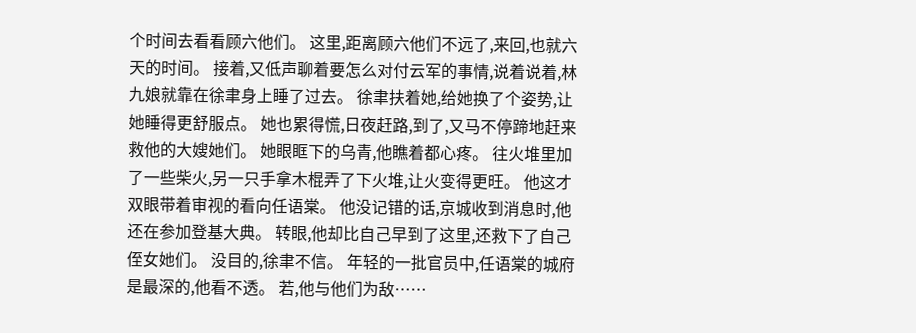个时间去看看顾六他们。 这里,距离顾六他们不远了,来回,也就六天的时间。 接着,又低声聊着要怎么对付云军的事情,说着说着,林九娘就靠在徐聿身上睡了过去。 徐聿扶着她,给她换了个姿势,让她睡得更舒服点。 她也累得慌,日夜赶路,到了,又马不停蹄地赶来救他的大嫂她们。 她眼眶下的乌青,他瞧着都心疼。 往火堆里加了一些柴火,另一只手拿木棍弄了下火堆,让火变得更旺。 他这才双眼带着审视的看向任语棠。 他没记错的话,京城收到消息时,他还在参加登基大典。 转眼,他却比自己早到了这里,还救下了自己侄女她们。 没目的,徐聿不信。 年轻的一批官员中,任语棠的城府是最深的,他看不透。 若,他与他们为敌……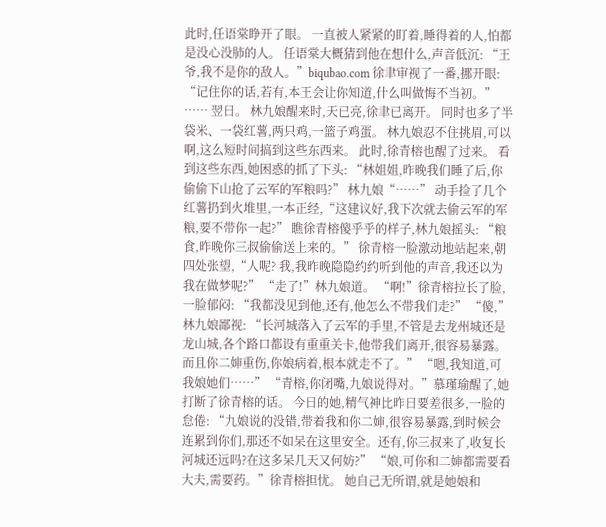此时,任语棠睁开了眼。 一直被人紧紧的盯着,睡得着的人,怕都是没心没肺的人。 任语棠大概猜到他在想什么,声音低沉: “王爷,我不是你的敌人。”biqubao.com 徐聿审视了一番,挪开眼: “记住你的话,若有,本王会让你知道,什么叫做悔不当初。” …… 翌日。 林九娘醒来时,天已亮,徐聿已离开。 同时也多了半袋米、一袋红薯,两只鸡,一篮子鸡蛋。 林九娘忍不住挑眉,可以啊,这么短时间搞到这些东西来。 此时,徐青榕也醒了过来。 看到这些东西,她困惑的抓了下头: “林姐姐,昨晚我们睡了后,你偷偷下山抢了云军的军粮吗?” 林九娘“……” 动手捡了几个红薯扔到火堆里,一本正经,“这建议好,我下次就去偷云军的军粮,要不带你一起?” 瞧徐青榕傻乎乎的样子,林九娘摇头: “粮食,昨晚你三叔偷偷送上来的。” 徐青榕一脸激动地站起来,朝四处张望,“人呢? 我,我昨晚隐隐约约听到他的声音,我还以为我在做梦呢?” “走了!”林九娘道。 “啊!”徐青榕拉长了脸,一脸郁闷: “我都没见到他,还有,他怎么不带我们走?” “傻,”林九娘鄙视: “长河城落入了云军的手里,不管是去龙州城还是龙山城,各个路口都设有重重关卡,他带我们离开,很容易暴露。而且你二婶重伤,你娘病着,根本就走不了。” “嗯,我知道,可我娘她们……” “青榕,你闭嘴,九娘说得对。”慕瑾瑜醒了,她打断了徐青榕的话。 今日的她,精气神比昨日要差很多,一脸的怠倦: “九娘说的没错,带着我和你二婶,很容易暴露,到时候会连累到你们,那还不如呆在这里安全。还有,你三叔来了,收复长河城还远吗?在这多呆几天又何妨?” “娘,可你和二婶都需要看大夫,需要药。”徐青榕担忧。 她自己无所谓,就是她娘和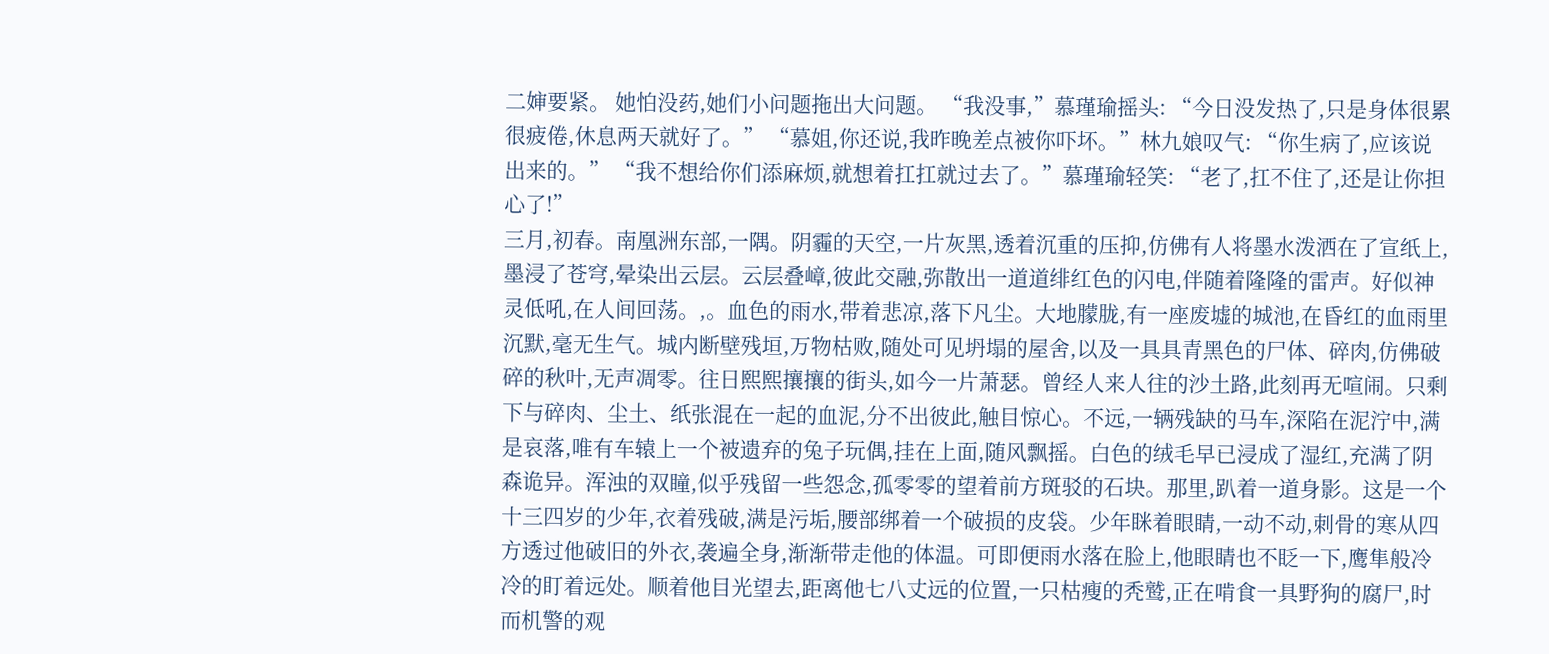二婶要紧。 她怕没药,她们小问题拖出大问题。 “我没事,”慕瑾瑜摇头: “今日没发热了,只是身体很累很疲倦,休息两天就好了。” “慕姐,你还说,我昨晚差点被你吓坏。”林九娘叹气: “你生病了,应该说出来的。” “我不想给你们添麻烦,就想着扛扛就过去了。”慕瑾瑜轻笑: “老了,扛不住了,还是让你担心了!”
三月,初春。南凰洲东部,一隅。阴霾的天空,一片灰黑,透着沉重的压抑,仿佛有人将墨水泼洒在了宣纸上,墨浸了苍穹,晕染出云层。云层叠嶂,彼此交融,弥散出一道道绯红色的闪电,伴随着隆隆的雷声。好似神灵低吼,在人间回荡。,。血色的雨水,带着悲凉,落下凡尘。大地朦胧,有一座废墟的城池,在昏红的血雨里沉默,毫无生气。城内断壁残垣,万物枯败,随处可见坍塌的屋舍,以及一具具青黑色的尸体、碎肉,仿佛破碎的秋叶,无声凋零。往日熙熙攘攘的街头,如今一片萧瑟。曾经人来人往的沙土路,此刻再无喧闹。只剩下与碎肉、尘土、纸张混在一起的血泥,分不出彼此,触目惊心。不远,一辆残缺的马车,深陷在泥泞中,满是哀落,唯有车辕上一个被遗弃的兔子玩偶,挂在上面,随风飘摇。白色的绒毛早已浸成了湿红,充满了阴森诡异。浑浊的双瞳,似乎残留一些怨念,孤零零的望着前方斑驳的石块。那里,趴着一道身影。这是一个十三四岁的少年,衣着残破,满是污垢,腰部绑着一个破损的皮袋。少年眯着眼睛,一动不动,刺骨的寒从四方透过他破旧的外衣,袭遍全身,渐渐带走他的体温。可即便雨水落在脸上,他眼睛也不眨一下,鹰隼般冷冷的盯着远处。顺着他目光望去,距离他七八丈远的位置,一只枯瘦的秃鹫,正在啃食一具野狗的腐尸,时而机警的观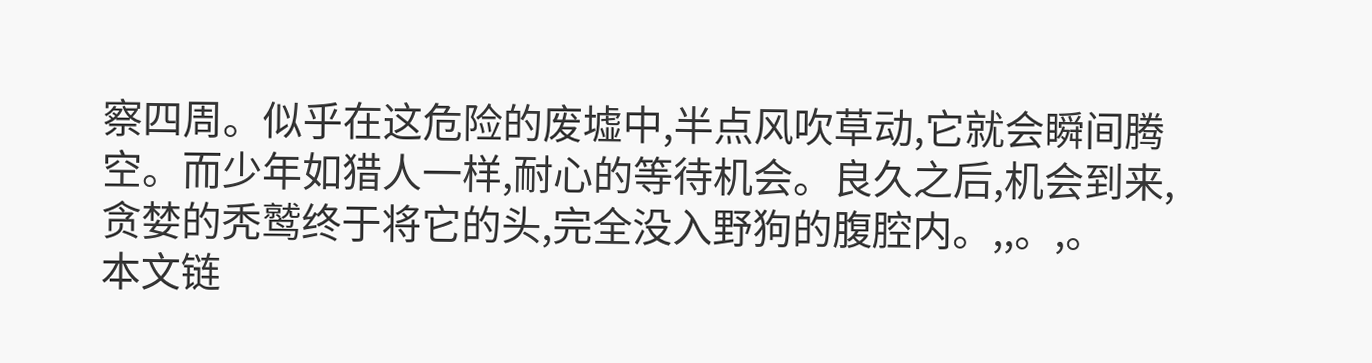察四周。似乎在这危险的废墟中,半点风吹草动,它就会瞬间腾空。而少年如猎人一样,耐心的等待机会。良久之后,机会到来,贪婪的秃鹫终于将它的头,完全没入野狗的腹腔内。,,。,。
本文链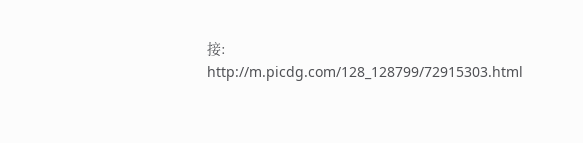接:
http://m.picdg.com/128_128799/72915303.html